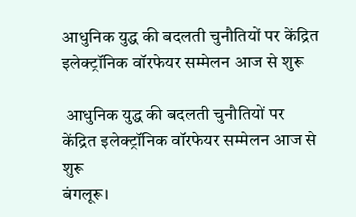आधुनिक युद्ध की बदलती चुनौतियों पर केंद्रित इलेक्ट्रॉनिक वॉरफेयर सम्मेलन आज से शुरू

 आधुनिक युद्ध की बदलती चुनौतियों पर केंद्रित इलेक्ट्रॉनिक वॉरफेयर सम्मेलन आज से शुरू
बंगलूरू।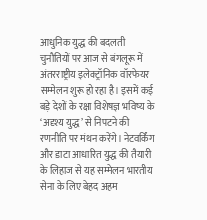आधुनिक युद्ध की बदलती चुनौतियों पर आज से बंगलूरू में अंतरराष्ट्रीय इलेक्ट्रॉनिक वॉरफेयर सम्मेलन शुरू हो रहा है। इसमें कई बड़े देशों के रक्षा विशेषज्ञ भविष्य के ‘अदृश्य युद्ध’ से निपटने की रणनीति पर मंथन करेंगे। नेटवर्किंग और डाटा आधारित युद्ध की तैयारी के लिहाज से यह सम्मेलन भारतीय सेना के लिए बेहद अहम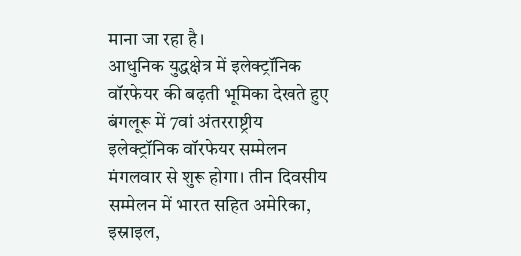माना जा रहा है।
आधुनिक युद्धक्षेत्र में इलेक्ट्रॉनिक वॉरफेयर की बढ़ती भूमिका देखते हुए बंगलूरू में 7वां अंतरराष्ट्रीय इलेक्ट्रॉनिक वॉरफेयर सम्मेलन मंगलवार से शुरू होगा। तीन दिवसीय सम्मेलन में भारत सहित अमेरिका, इस्राइल,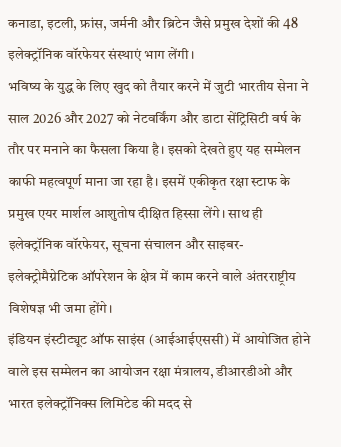कनाडा, इटली, फ्रांस, जर्मनी और ब्रिटेन जैसे प्रमुख देशों की 48 इलेक्ट्रॉनिक वॉरफेयर संस्थाएं भाग लेंगी।
भविष्य के युद्ध के लिए खुद को तैयार करने में जुटी भारतीय सेना ने साल 2026 और 2027 को नेटवर्किंग और डाटा सेंट्रिसिटी वर्ष के तौर पर मनाने का फैसला किया है। इसको देखते हुए यह सम्मेलन काफी महत्वपूर्ण माना जा रहा है। इसमें एकीकृत रक्षा स्टाफ के प्रमुख एयर मार्शल आशुतोष दीक्षित हिस्सा लेंगे। साथ ही इलेक्ट्रॉनिक वॉरफेयर, सूचना संचालन और साइबर-इलेक्ट्रोमैग्नेटिक ऑपरेशन के क्षेत्र में काम करने वाले अंतरराष्ट्रीय विशेषज्ञ भी जमा होंगे।
इंडियन इंस्टीट्यूट ऑफ साइंस (आईआईएससी) में आयोजित होने वाले इस सम्मेलन का आयोजन रक्षा मंत्रालय, डीआरडीओ और भारत इलेक्ट्रॉनिक्स लिमिटेड की मदद से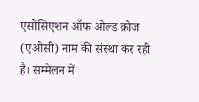एसोसिएशन ऑफ ओल्ड क्रोज (एओसी) नाम की संस्था कर रही है। सम्मेलन में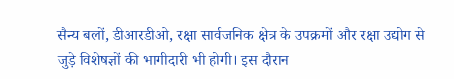सैन्य बलों, डीआरडीओ, रक्षा सार्वजनिक क्षेत्र के उपक्रमों और रक्षा उद्योग से जुड़े विशेषज्ञों की भागीदारी भी होगी। इस दौरान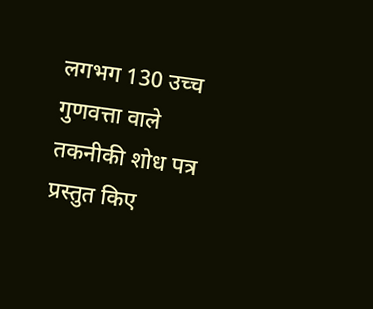लगभग 130 उच्च गुणवत्ता वाले तकनीकी शोध पत्र प्रस्तुत किए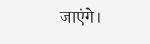जाएंगे।